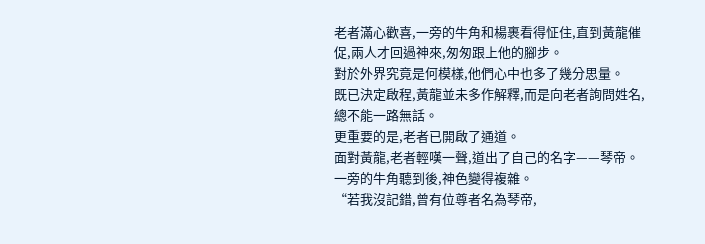老者滿心歡喜,一旁的牛角和楊裹看得怔住,直到黃龍催促,兩人才回過神來,匆匆跟上他的腳步。
對於外界究竟是何模樣,他們心中也多了幾分思量。
既已決定啟程,黃龍並未多作解釋,而是向老者詢問姓名,總不能一路無話。
更重要的是,老者已開啟了通道。
面對黃龍,老者輕嘆一聲,道出了自己的名字——琴帝。
一旁的牛角聽到後,神色變得複雜。
“若我沒記錯,曾有位尊者名為琴帝,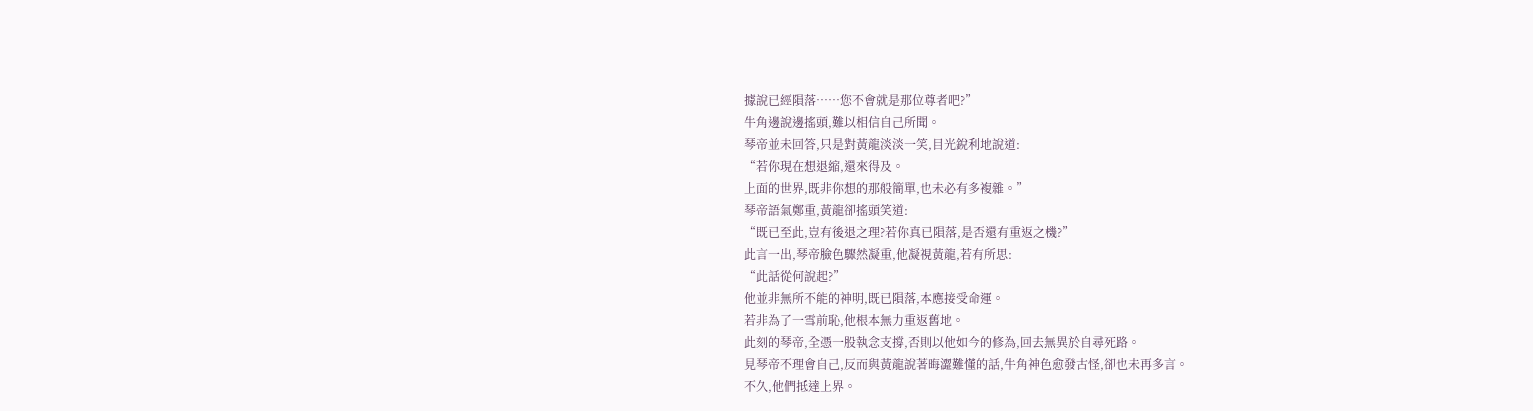據說已經隕落……您不會就是那位尊者吧?”
牛角邊說邊搖頭,難以相信自己所聞。
琴帝並未回答,只是對黃龍淡淡一笑,目光銳利地說道:
“若你現在想退縮,還來得及。
上面的世界,既非你想的那般簡單,也未必有多複雜。”
琴帝語氣鄭重,黃龍卻搖頭笑道:
“既已至此,豈有後退之理?若你真已隕落,是否還有重返之機?”
此言一出,琴帝臉色驟然凝重,他凝視黃龍,若有所思:
“此話從何說起?”
他並非無所不能的神明,既已隕落,本應接受命運。
若非為了一雪前恥,他根本無力重返舊地。
此刻的琴帝,全憑一股執念支撐,否則以他如今的修為,回去無異於自尋死路。
見琴帝不理會自己,反而與黃龍說著晦澀難懂的話,牛角神色愈發古怪,卻也未再多言。
不久,他們抵達上界。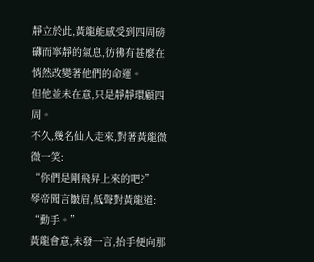靜立於此,黃龍能感受到四周磅礴而寧靜的氣息,彷彿有甚麼在悄然改變著他們的命運。
但他並未在意,只是靜靜環顧四周。
不久,幾名仙人走來,對著黃龍微微一笑:
“你們是剛飛昇上來的吧?”
琴帝聞言皺眉,低聲對黃龍道:
“動手。”
黃龍會意,未發一言,抬手便向那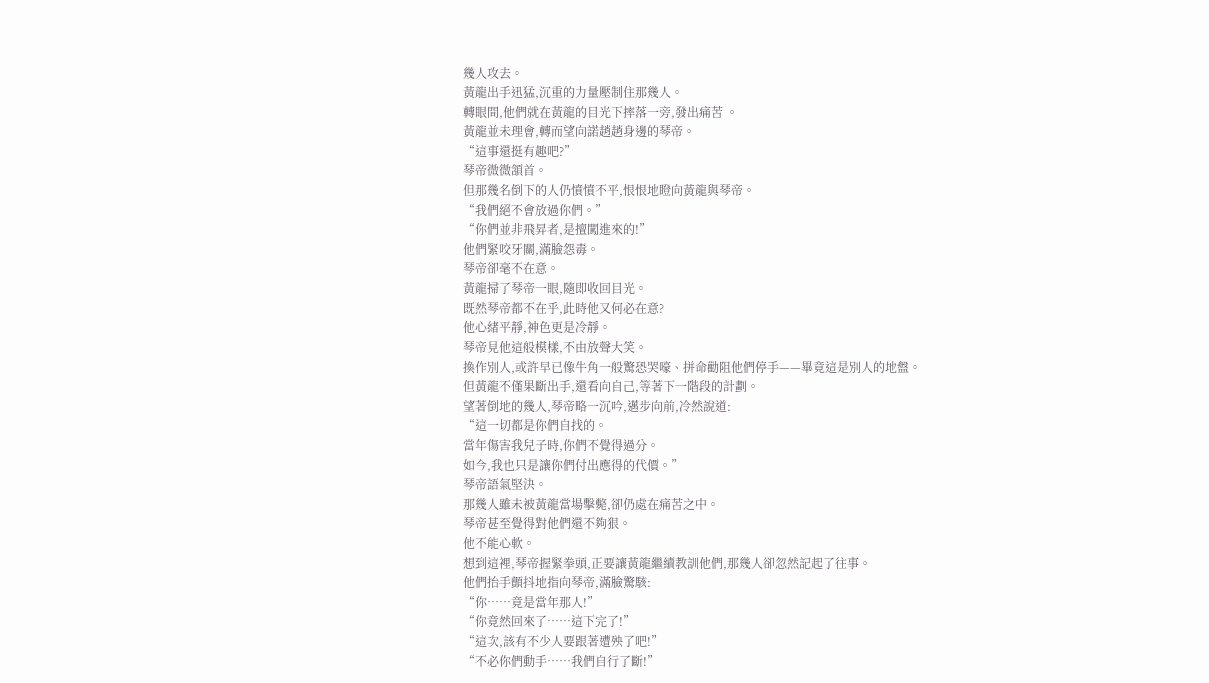幾人攻去。
黃龍出手迅猛,沉重的力量壓制住那幾人。
轉眼間,他們就在黃龍的目光下摔落一旁,發出痛苦 。
黃龍並未理會,轉而望向諾趙趙身邊的琴帝。
“這事還挺有趣吧?”
琴帝微微頷首。
但那幾名倒下的人仍憤憤不平,恨恨地瞪向黃龍與琴帝。
“我們絕不會放過你們。”
“你們並非飛昇者,是擅闖進來的!”
他們緊咬牙關,滿臉怨毒。
琴帝卻毫不在意。
黃龍掃了琴帝一眼,隨即收回目光。
既然琴帝都不在乎,此時他又何必在意?
他心緒平靜,神色更是冷靜。
琴帝見他這般模樣,不由放聲大笑。
換作別人,或許早已像牛角一般驚恐哭嚎、拼命勸阻他們停手——畢竟這是別人的地盤。
但黃龍不僅果斷出手,還看向自己,等著下一階段的計劃。
望著倒地的幾人,琴帝略一沉吟,邁步向前,冷然說道:
“這一切都是你們自找的。
當年傷害我兒子時,你們不覺得過分。
如今,我也只是讓你們付出應得的代價。”
琴帝語氣堅決。
那幾人雖未被黃龍當場擊斃,卻仍處在痛苦之中。
琴帝甚至覺得對他們還不夠狠。
他不能心軟。
想到這裡,琴帝握緊拳頭,正要讓黃龍繼續教訓他們,那幾人卻忽然記起了往事。
他們抬手顫抖地指向琴帝,滿臉驚駭:
“你……竟是當年那人!”
“你竟然回來了……這下完了!”
“這次,該有不少人要跟著遭殃了吧!”
“不必你們動手……我們自行了斷!”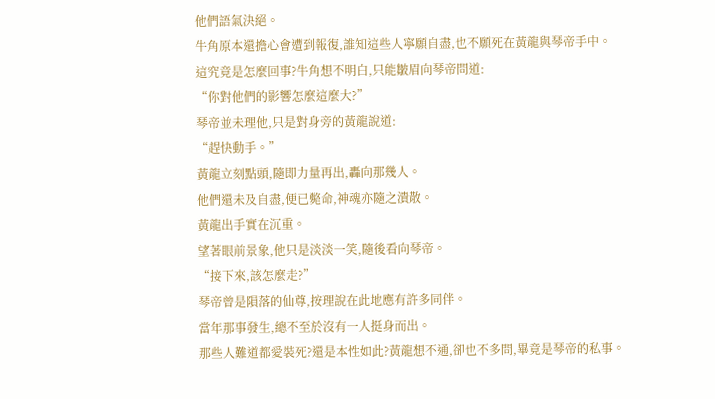他們語氣決絕。
牛角原本還擔心會遭到報復,誰知這些人寧願自盡,也不願死在黃龍與琴帝手中。
這究竟是怎麼回事?牛角想不明白,只能皺眉向琴帝問道:
“你對他們的影響怎麼這麼大?”
琴帝並未理他,只是對身旁的黃龍說道:
“趕快動手。”
黃龍立刻點頭,隨即力量再出,轟向那幾人。
他們還未及自盡,便已斃命,神魂亦隨之潰散。
黃龍出手實在沉重。
望著眼前景象,他只是淡淡一笑,隨後看向琴帝。
“接下來,該怎麼走?”
琴帝曾是隕落的仙尊,按理說在此地應有許多同伴。
當年那事發生,總不至於沒有一人挺身而出。
那些人難道都愛裝死?還是本性如此?黃龍想不通,卻也不多問,畢竟是琴帝的私事。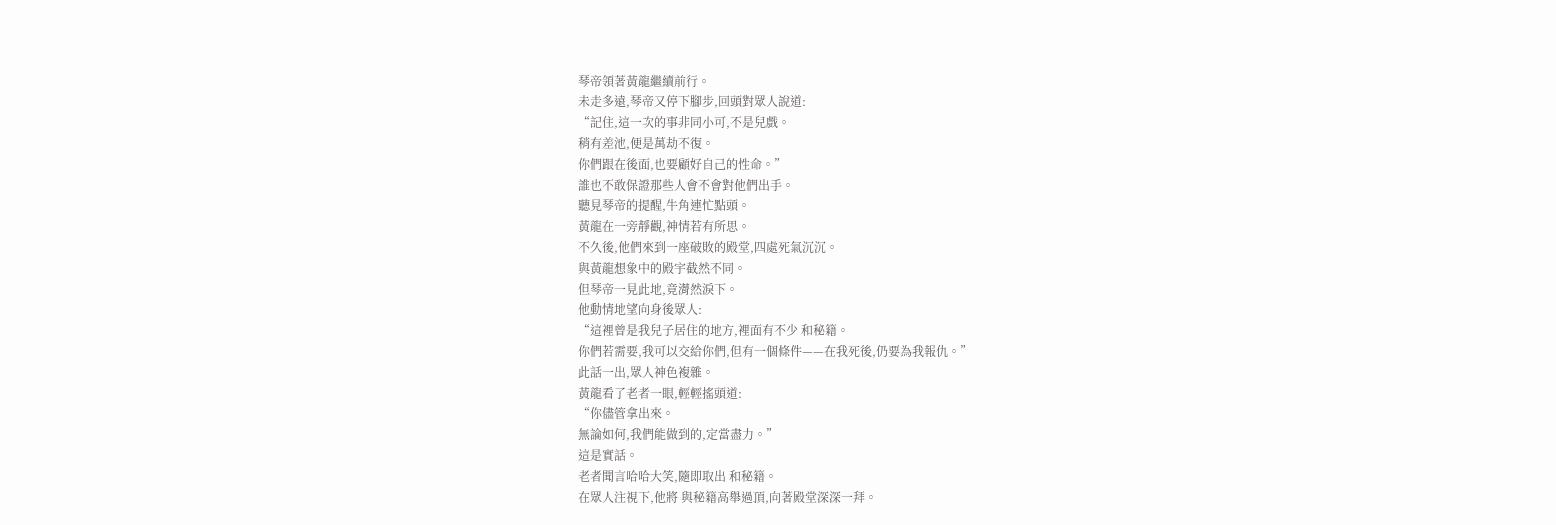琴帝領著黃龍繼續前行。
未走多遠,琴帝又停下腳步,回頭對眾人說道:
“記住,這一次的事非同小可,不是兒戲。
稍有差池,便是萬劫不復。
你們跟在後面,也要顧好自己的性命。”
誰也不敢保證那些人會不會對他們出手。
聽見琴帝的提醒,牛角連忙點頭。
黃龍在一旁靜觀,神情若有所思。
不久後,他們來到一座破敗的殿堂,四處死氣沉沉。
與黃龍想象中的殿宇截然不同。
但琴帝一見此地,竟潸然淚下。
他動情地望向身後眾人:
“這裡曾是我兒子居住的地方,裡面有不少 和秘籍。
你們若需要,我可以交給你們,但有一個條件——在我死後,仍要為我報仇。”
此話一出,眾人神色複雜。
黃龍看了老者一眼,輕輕搖頭道:
“你儘管拿出來。
無論如何,我們能做到的,定當盡力。”
這是實話。
老者聞言哈哈大笑,隨即取出 和秘籍。
在眾人注視下,他將 與秘籍高舉過頂,向著殿堂深深一拜。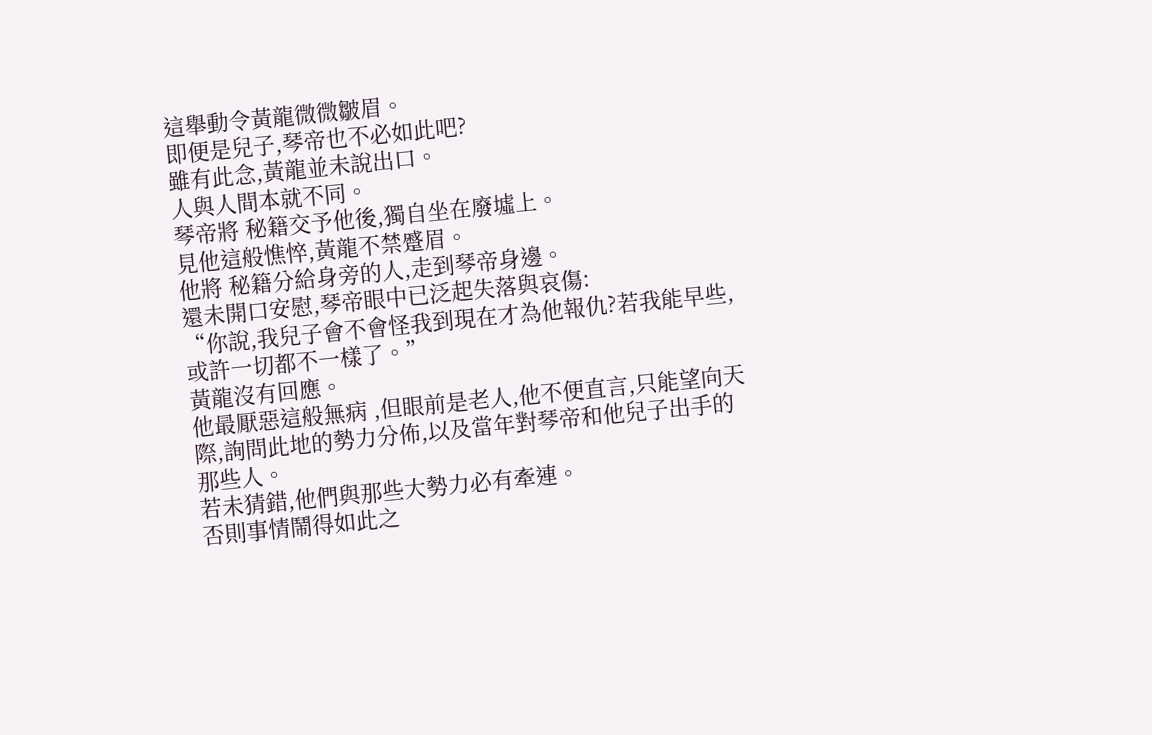這舉動令黃龍微微皺眉。
即便是兒子,琴帝也不必如此吧?
雖有此念,黃龍並未說出口。
人與人間本就不同。
琴帝將 秘籍交予他後,獨自坐在廢墟上。
見他這般憔悴,黃龍不禁蹙眉。
他將 秘籍分給身旁的人,走到琴帝身邊。
還未開口安慰,琴帝眼中已泛起失落與哀傷:
“你說,我兒子會不會怪我到現在才為他報仇?若我能早些,或許一切都不一樣了。”
黃龍沒有回應。
他最厭惡這般無病 ,但眼前是老人,他不便直言,只能望向天際,詢問此地的勢力分佈,以及當年對琴帝和他兒子出手的那些人。
若未猜錯,他們與那些大勢力必有牽連。
否則事情鬧得如此之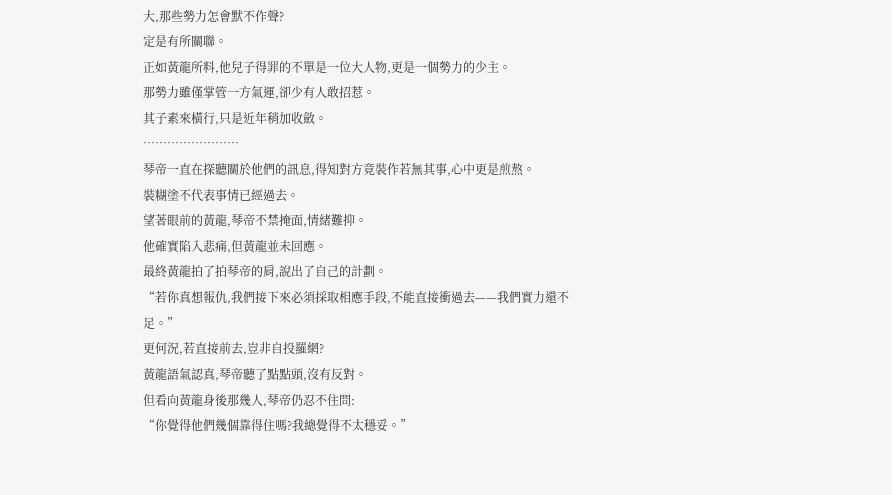大,那些勢力怎會默不作聲?
定是有所關聯。
正如黃龍所料,他兒子得罪的不單是一位大人物,更是一個勢力的少主。
那勢力雖僅掌管一方氣運,卻少有人敢招惹。
其子素來橫行,只是近年稍加收斂。
……………………
琴帝一直在探聽關於他們的訊息,得知對方竟裝作若無其事,心中更是煎熬。
裝糊塗不代表事情已經過去。
望著眼前的黃龍,琴帝不禁掩面,情緒難抑。
他確實陷入悲痛,但黃龍並未回應。
最終黃龍拍了拍琴帝的肩,說出了自己的計劃。
“若你真想報仇,我們接下來必須採取相應手段,不能直接衝過去——我們實力還不足。”
更何況,若直接前去,豈非自投羅網?
黃龍語氣認真,琴帝聽了點點頭,沒有反對。
但看向黃龍身後那幾人,琴帝仍忍不住問:
“你覺得他們幾個靠得住嗎?我總覺得不太穩妥。”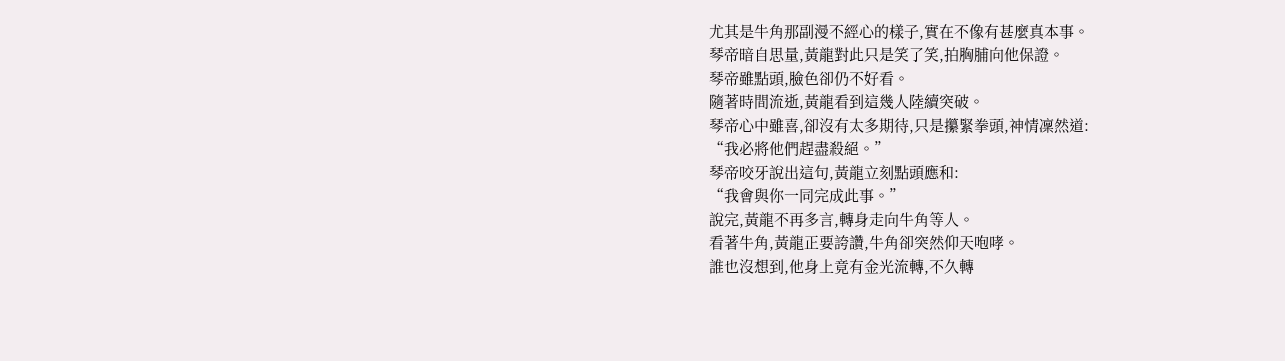尤其是牛角那副漫不經心的樣子,實在不像有甚麼真本事。
琴帝暗自思量,黃龍對此只是笑了笑,拍胸脯向他保證。
琴帝雖點頭,臉色卻仍不好看。
隨著時間流逝,黃龍看到這幾人陸續突破。
琴帝心中雖喜,卻沒有太多期待,只是攥緊拳頭,神情凜然道:
“我必將他們趕盡殺絕。”
琴帝咬牙說出這句,黃龍立刻點頭應和:
“我會與你一同完成此事。”
說完,黃龍不再多言,轉身走向牛角等人。
看著牛角,黃龍正要誇讚,牛角卻突然仰天咆哮。
誰也沒想到,他身上竟有金光流轉,不久轉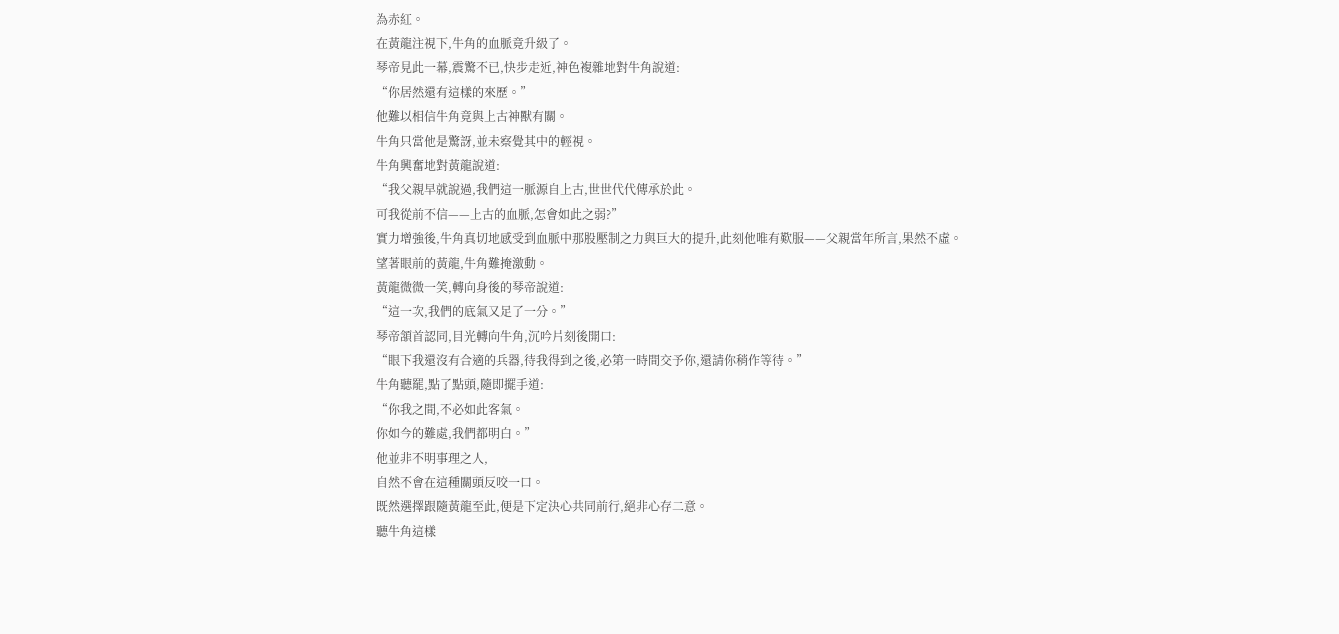為赤紅。
在黃龍注視下,牛角的血脈竟升級了。
琴帝見此一幕,震驚不已,快步走近,神色複雜地對牛角說道:
“你居然還有這樣的來歷。”
他難以相信牛角竟與上古神獸有關。
牛角只當他是驚訝,並未察覺其中的輕視。
牛角興奮地對黃龍說道:
“我父親早就說過,我們這一脈源自上古,世世代代傳承於此。
可我從前不信——上古的血脈,怎會如此之弱?”
實力增強後,牛角真切地感受到血脈中那股壓制之力與巨大的提升,此刻他唯有歎服——父親當年所言,果然不虛。
望著眼前的黃龍,牛角難掩激動。
黃龍微微一笑,轉向身後的琴帝說道:
“這一次,我們的底氣又足了一分。”
琴帝頷首認同,目光轉向牛角,沉吟片刻後開口:
“眼下我還沒有合適的兵器,待我得到之後,必第一時間交予你,還請你稍作等待。”
牛角聽罷,點了點頭,隨即擺手道:
“你我之間,不必如此客氣。
你如今的難處,我們都明白。”
他並非不明事理之人,
自然不會在這種關頭反咬一口。
既然選擇跟隨黃龍至此,便是下定決心共同前行,絕非心存二意。
聽牛角這樣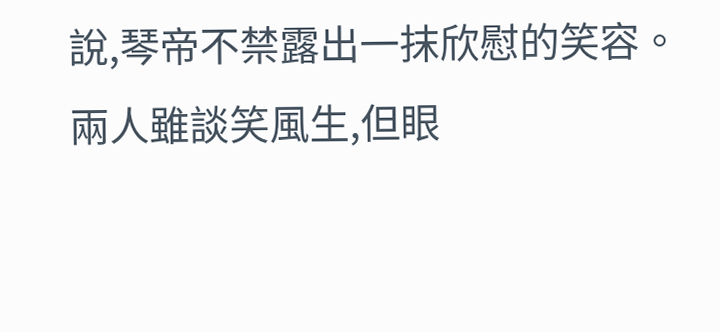說,琴帝不禁露出一抹欣慰的笑容。
兩人雖談笑風生,但眼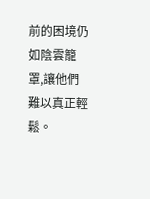前的困境仍如陰雲籠罩,讓他們難以真正輕鬆。